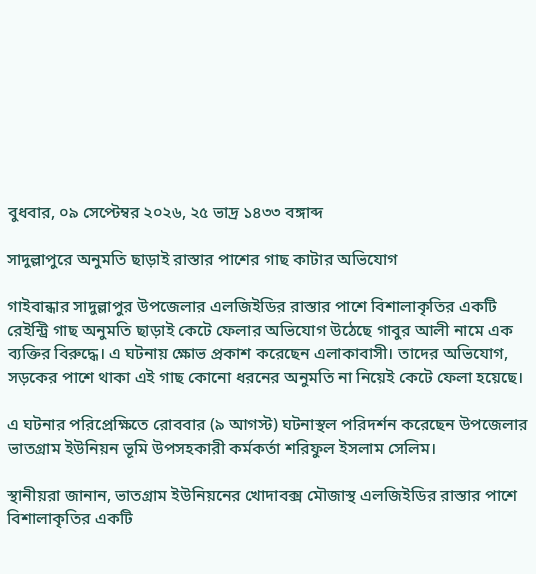বুধবার, ০৯ সেপ্টেম্বর ২০২৬, ২৫ ভাদ্র ১৪৩৩ বঙ্গাব্দ

সাদুল্লাপুরে অনুমতি ছাড়াই রাস্তার পাশের গাছ কাটার অভিযোগ

গাইবান্ধার সাদুল্লাপুর উপজেলার এলজিইডির রাস্তার পাশে বিশালাকৃতির একটি রেইন্ট্রি গাছ অনুমতি ছাড়াই কেটে ফেলার অভিযোগ উঠেছে গাবুর আলী নামে এক ব্যক্তির বিরুদ্ধে। এ ঘটনায় ক্ষোভ প্রকাশ করেছেন এলাকাবাসী। তাদের অভিযোগ, সড়কের পাশে থাকা এই গাছ কোনো ধরনের অনুমতি না নিয়েই কেটে ফেলা হয়েছে।

এ ঘটনার পরিপ্রেক্ষিতে রোববার (৯ আগস্ট) ঘটনাস্থল পরিদর্শন করেছেন উপজেলার ভাতগ্রাম ইউনিয়ন ভূমি উপসহকারী কর্মকর্তা শরিফুল ইসলাম সেলিম।

স্থানীয়রা জানান, ভাতগ্রাম ইউনিয়নের খোদাবক্স মৌজাস্থ এলজিইডির রাস্তার পাশে বিশালাকৃতির একটি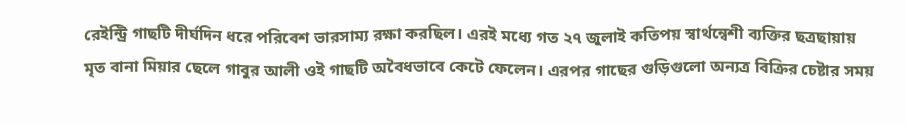রেইন্ট্রি গাছটি দীর্ঘদিন ধরে পরিবেশ ভারসাম্য রক্ষা করছিল। এরই মধ্যে গত ২৭ জুলাই কতিপয় স্বার্থন্বেশী ব্যক্তির ছত্রছায়ায় মৃত বানা মিয়ার ছেলে গাবুর আলী ওই গাছটি অবৈধভাবে কেটে ফেলেন। এরপর গাছের গুড়িগুলো অন্যত্র বিক্রির চেষ্টার সময়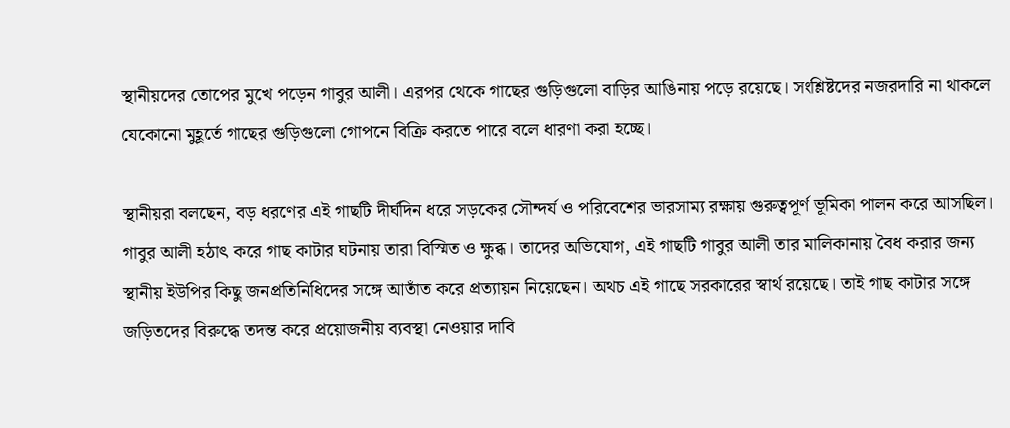স্থানীয়দের তোপের মুখে পড়েন গাবুর আলী। এরপর থেকে গাছের গুড়িগুলো বাড়ির আঙিনায় পড়ে রয়েছে। সংশ্লিষ্টদের নজরদারি না থাকলে যেকোনো মুহূর্তে গাছের গুড়িগুলো গোপনে বিক্রি করতে পারে বলে ধারণা করা হচ্ছে।

স্থানীয়রা বলছেন, বড় ধরণের এই গাছটি দীর্ঘদিন ধরে সড়কের সৌন্দর্য ও পরিবেশের ভারসাম্য রক্ষায় গুরুত্বপূর্ণ ভূমিকা পালন করে আসছিল। গাবুর আলী হঠাৎ করে গাছ কাটার ঘটনায় তারা বিস্মিত ও ক্ষুব্ধ। তাদের অভিযোগ, এই গাছটি গাবুর আলী তার মালিকানায় বৈধ করার জন্য স্থানীয় ইউপির কিছু জনপ্রতিনিধিদের সঙ্গে আতাঁত করে প্রত্যায়ন নিয়েছেন। অথচ এই গাছে সরকারের স্বার্থ রয়েছে। তাই গাছ কাটার সঙ্গে জড়িতদের বিরুদ্ধে তদন্ত করে প্রয়োজনীয় ব্যবস্থা নেওয়ার দাবি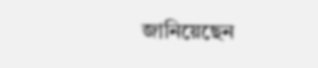জানিয়েছেন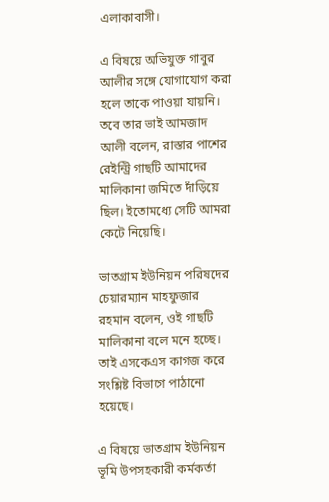এলাকাবাসী।

এ বিষয়ে অভিযুক্ত গাবুর আলীর সঙ্গে যোগাযোগ করা হলে তাকে পাওয়া যায়নি। তবে তার ভাই আমজাদ আলী বলেন, রাস্তার পাশের রেইন্ট্রি গাছটি আমাদের মালিকানা জমিতে দাঁড়িয়ে ছিল। ইতোমধ্যে সেটি আমরা কেটে নিয়েছি।

ভাতগ্রাম ইউনিয়ন পরিষদের চেয়ারম্যান মাহফুজার রহমান বলেন, ওই গাছটি মালিকানা বলে মনে হচ্ছে। তাই এসকেএস কাগজ করে সংশ্লিষ্ট বিভাগে পাঠানো হয়েছে।

এ বিষয়ে ভাতগ্রাম ইউনিয়ন ভূমি উপসহকারী কর্মকর্তা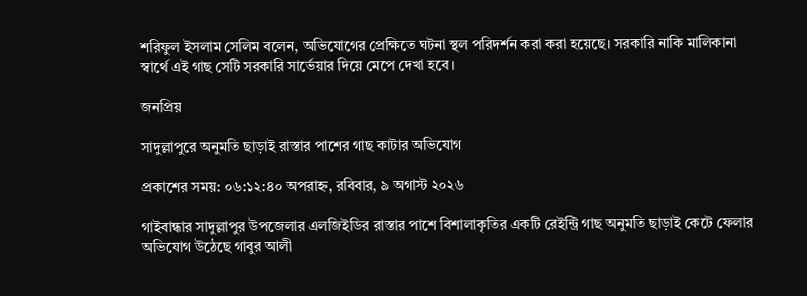শরিফুল ইসলাম সেলিম বলেন, অভিযোগের প্রেক্ষিতে ঘটনা স্থল পরিদর্শন করা করা হয়েছে। সরকারি নাকি মালিকানা স্বার্থে এই গাছ সেটি সরকারি সার্ভেয়ার দিয়ে মেপে দেখা হবে।

জনপ্রিয়

সাদুল্লাপুরে অনুমতি ছাড়াই রাস্তার পাশের গাছ কাটার অভিযোগ

প্রকাশের সময়: ০৬:১২:৪০ অপরাহ্ন, রবিবার, ৯ অগাস্ট ২০২৬

গাইবান্ধার সাদুল্লাপুর উপজেলার এলজিইডির রাস্তার পাশে বিশালাকৃতির একটি রেইন্ট্রি গাছ অনুমতি ছাড়াই কেটে ফেলার অভিযোগ উঠেছে গাবুর আলী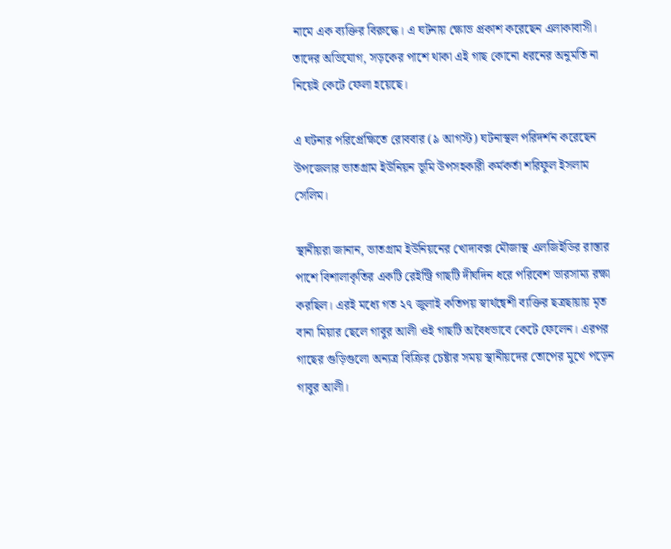নামে এক ব্যক্তির বিরুদ্ধে। এ ঘটনায় ক্ষোভ প্রকাশ করেছেন এলাকাবাসী। তাদের অভিযোগ, সড়কের পাশে থাকা এই গাছ কোনো ধরনের অনুমতি না নিয়েই কেটে ফেলা হয়েছে।

এ ঘটনার পরিপ্রেক্ষিতে রোববার (৯ আগস্ট) ঘটনাস্থল পরিদর্শন করেছেন উপজেলার ভাতগ্রাম ইউনিয়ন ভূমি উপসহকারী কর্মকর্তা শরিফুল ইসলাম সেলিম।

স্থানীয়রা জানান, ভাতগ্রাম ইউনিয়নের খোদাবক্স মৌজাস্থ এলজিইডির রাস্তার পাশে বিশালাকৃতির একটি রেইন্ট্রি গাছটি দীর্ঘদিন ধরে পরিবেশ ভারসাম্য রক্ষা করছিল। এরই মধ্যে গত ২৭ জুলাই কতিপয় স্বার্থন্বেশী ব্যক্তির ছত্রছায়ায় মৃত বানা মিয়ার ছেলে গাবুর আলী ওই গাছটি অবৈধভাবে কেটে ফেলেন। এরপর গাছের গুড়িগুলো অন্যত্র বিক্রির চেষ্টার সময় স্থানীয়দের তোপের মুখে পড়েন গাবুর আলী।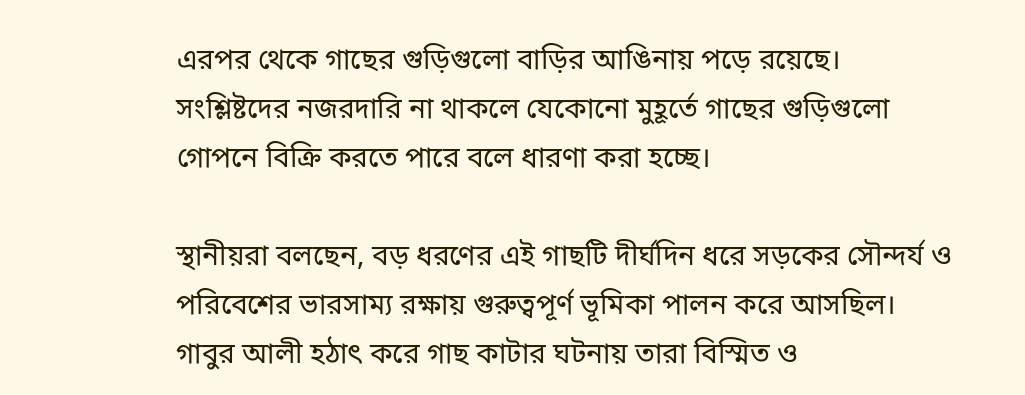এরপর থেকে গাছের গুড়িগুলো বাড়ির আঙিনায় পড়ে রয়েছে। সংশ্লিষ্টদের নজরদারি না থাকলে যেকোনো মুহূর্তে গাছের গুড়িগুলো গোপনে বিক্রি করতে পারে বলে ধারণা করা হচ্ছে।

স্থানীয়রা বলছেন, বড় ধরণের এই গাছটি দীর্ঘদিন ধরে সড়কের সৌন্দর্য ও পরিবেশের ভারসাম্য রক্ষায় গুরুত্বপূর্ণ ভূমিকা পালন করে আসছিল। গাবুর আলী হঠাৎ করে গাছ কাটার ঘটনায় তারা বিস্মিত ও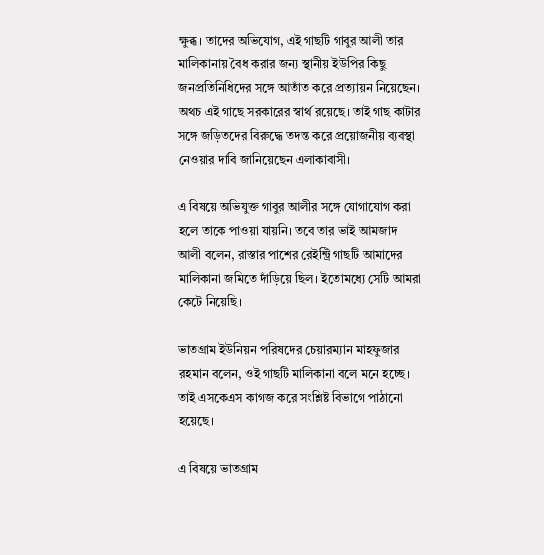ক্ষুব্ধ। তাদের অভিযোগ, এই গাছটি গাবুর আলী তার মালিকানায় বৈধ করার জন্য স্থানীয় ইউপির কিছু জনপ্রতিনিধিদের সঙ্গে আতাঁত করে প্রত্যায়ন নিয়েছেন। অথচ এই গাছে সরকারের স্বার্থ রয়েছে। তাই গাছ কাটার সঙ্গে জড়িতদের বিরুদ্ধে তদন্ত করে প্রয়োজনীয় ব্যবস্থা নেওয়ার দাবি জানিয়েছেন এলাকাবাসী।

এ বিষয়ে অভিযুক্ত গাবুর আলীর সঙ্গে যোগাযোগ করা হলে তাকে পাওয়া যায়নি। তবে তার ভাই আমজাদ আলী বলেন, রাস্তার পাশের রেইন্ট্রি গাছটি আমাদের মালিকানা জমিতে দাঁড়িয়ে ছিল। ইতোমধ্যে সেটি আমরা কেটে নিয়েছি।

ভাতগ্রাম ইউনিয়ন পরিষদের চেয়ারম্যান মাহফুজার রহমান বলেন, ওই গাছটি মালিকানা বলে মনে হচ্ছে। তাই এসকেএস কাগজ করে সংশ্লিষ্ট বিভাগে পাঠানো হয়েছে।

এ বিষয়ে ভাতগ্রাম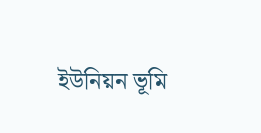ইউনিয়ন ভূমি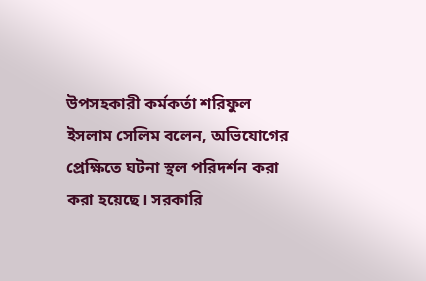উপসহকারী কর্মকর্তা শরিফুল ইসলাম সেলিম বলেন, অভিযোগের প্রেক্ষিতে ঘটনা স্থল পরিদর্শন করা করা হয়েছে। সরকারি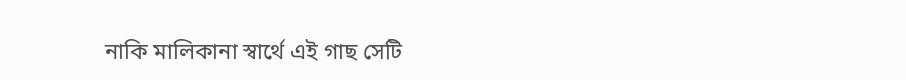নাকি মালিকানা স্বার্থে এই গাছ সেটি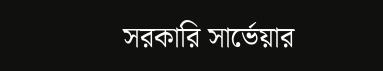সরকারি সার্ভেয়ার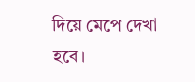দিয়ে মেপে দেখা হবে।